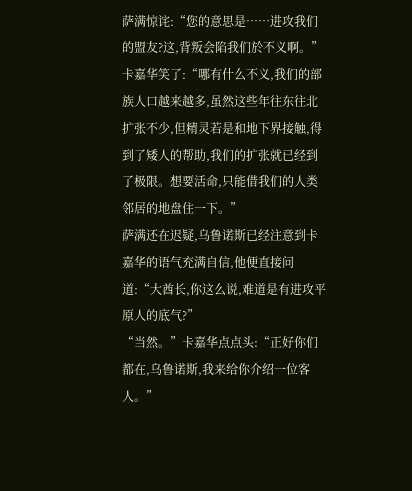萨满惊诧:“您的意思是……进攻我们的盟友?这,背叛会陷我们於不义啊。”
卡嘉华笑了:“哪有什么不义,我们的部族人口越来越多,虽然这些年往东往北扩张不少,但精灵若是和地下界接触,得到了矮人的帮助,我们的扩张就已经到了极限。想要活命,只能借我们的人类邻居的地盘住一下。”
萨满还在迟疑,乌鲁诺斯已经注意到卡嘉华的语气充满自信,他便直接问道:“大酋长,你这么说,难道是有进攻平原人的底气?”
“当然。”卡嘉华点点头:“正好你们都在,乌鲁诺斯,我来给你介绍一位客人。”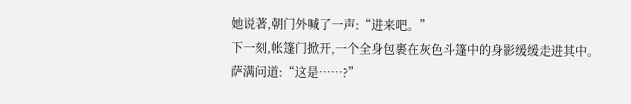她说著,朝门外喊了一声:“进来吧。”
下一刻,帐篷门掀开,一个全身包裹在灰色斗篷中的身影缓缓走进其中。
萨满问道:“这是……?”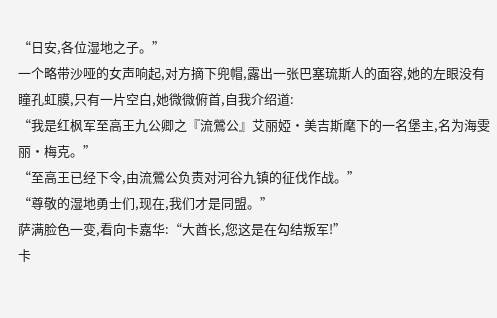“日安,各位湿地之子。”
一个略带沙哑的女声响起,对方摘下兜帽,露出一张巴塞琉斯人的面容,她的左眼没有瞳孔虹膜,只有一片空白,她微微俯首,自我介绍道:
“我是红枫军至高王九公卿之『流鶯公』艾丽婭·美吉斯麾下的一名堡主,名为海雯丽·梅克。”
“至高王已经下令,由流鶯公负责对河谷九镇的征伐作战。”
“尊敬的湿地勇士们,现在,我们才是同盟。”
萨满脸色一变,看向卡嘉华:“大酋长,您这是在勾结叛军!”
卡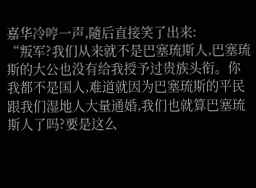嘉华冷哼一声,隨后直接笑了出来:
“叛军?我们从来就不是巴塞琉斯人,巴塞琉斯的大公也没有给我授予过贵族头衔。你我都不是国人,难道就因为巴塞琉斯的平民跟我们湿地人大量通婚,我们也就算巴塞琉斯人了吗?要是这么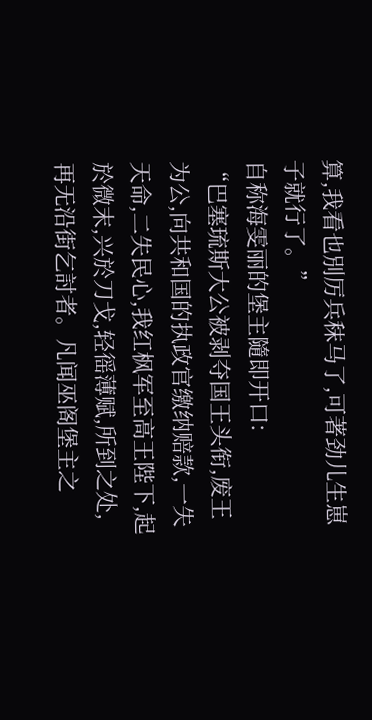算,我看也別厉兵秣马了,可著劲儿生崽子就行了。”
自称海雯丽的堡主隨即开口:
“巴塞琉斯大公被剥夺国王头衔,废王为公,向共和国的执政官缴纳赔款,一失天命,二失民心,我红枫军至高王陛下,起於微末,兴於刀戈,轻徭薄赋,所到之处,再无沿街乞討者。凡闻巫阁堡主之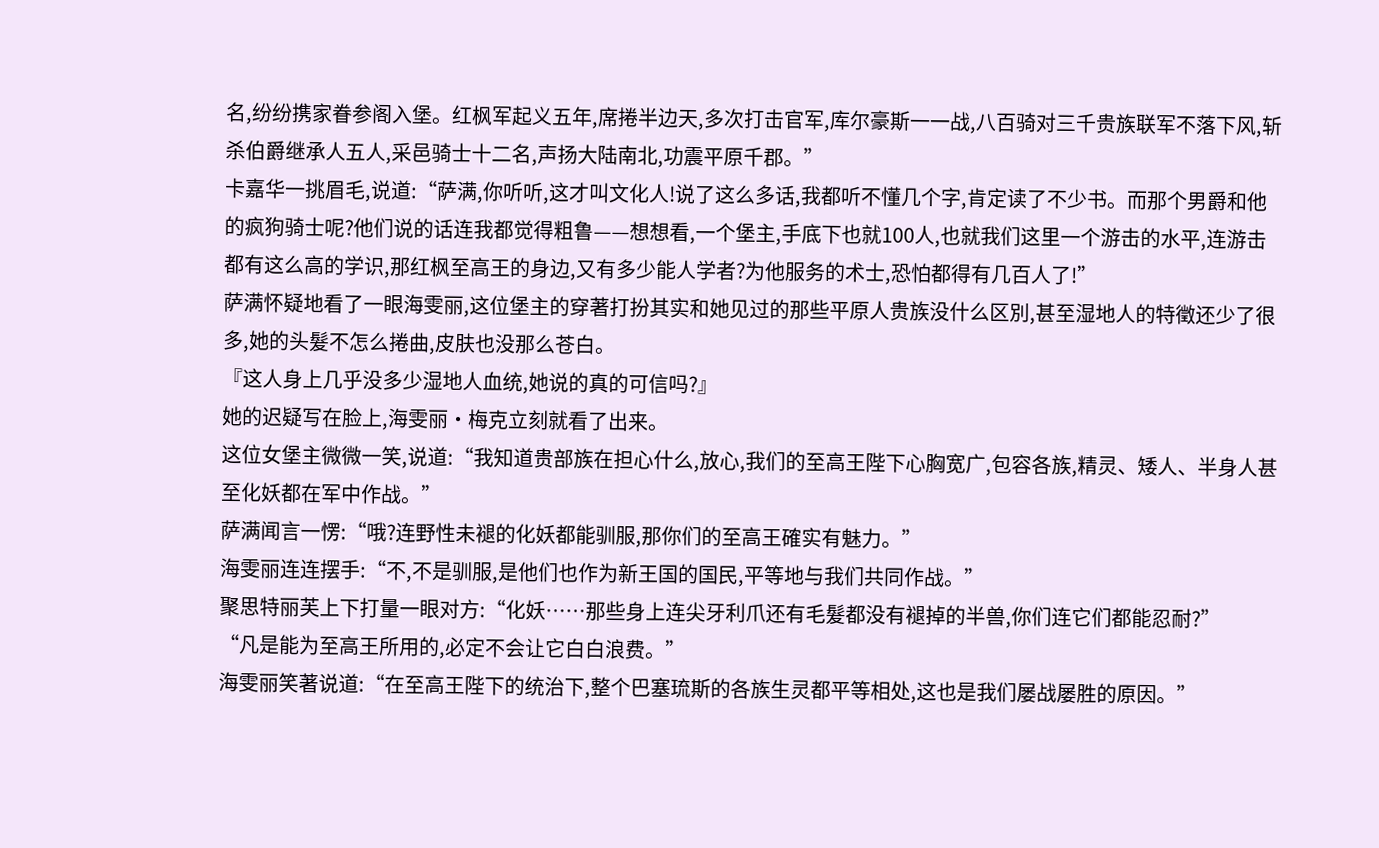名,纷纷携家眷参阁入堡。红枫军起义五年,席捲半边天,多次打击官军,库尔豪斯一一战,八百骑对三千贵族联军不落下风,斩杀伯爵继承人五人,采邑骑士十二名,声扬大陆南北,功震平原千郡。”
卡嘉华一挑眉毛,说道:“萨满,你听听,这才叫文化人!说了这么多话,我都听不懂几个字,肯定读了不少书。而那个男爵和他的疯狗骑士呢?他们说的话连我都觉得粗鲁——想想看,一个堡主,手底下也就100人,也就我们这里一个游击的水平,连游击都有这么高的学识,那红枫至高王的身边,又有多少能人学者?为他服务的术士,恐怕都得有几百人了!”
萨满怀疑地看了一眼海雯丽,这位堡主的穿著打扮其实和她见过的那些平原人贵族没什么区別,甚至湿地人的特徵还少了很多,她的头髮不怎么捲曲,皮肤也没那么苍白。
『这人身上几乎没多少湿地人血统,她说的真的可信吗?』
她的迟疑写在脸上,海雯丽·梅克立刻就看了出来。
这位女堡主微微一笑,说道:“我知道贵部族在担心什么,放心,我们的至高王陛下心胸宽广,包容各族,精灵、矮人、半身人甚至化妖都在军中作战。”
萨满闻言一愣:“哦?连野性未褪的化妖都能驯服,那你们的至高王確实有魅力。”
海雯丽连连摆手:“不,不是驯服,是他们也作为新王国的国民,平等地与我们共同作战。”
聚思特丽芙上下打量一眼对方:“化妖……那些身上连尖牙利爪还有毛髮都没有褪掉的半兽,你们连它们都能忍耐?”
“凡是能为至高王所用的,必定不会让它白白浪费。”
海雯丽笑著说道:“在至高王陛下的统治下,整个巴塞琉斯的各族生灵都平等相处,这也是我们屡战屡胜的原因。”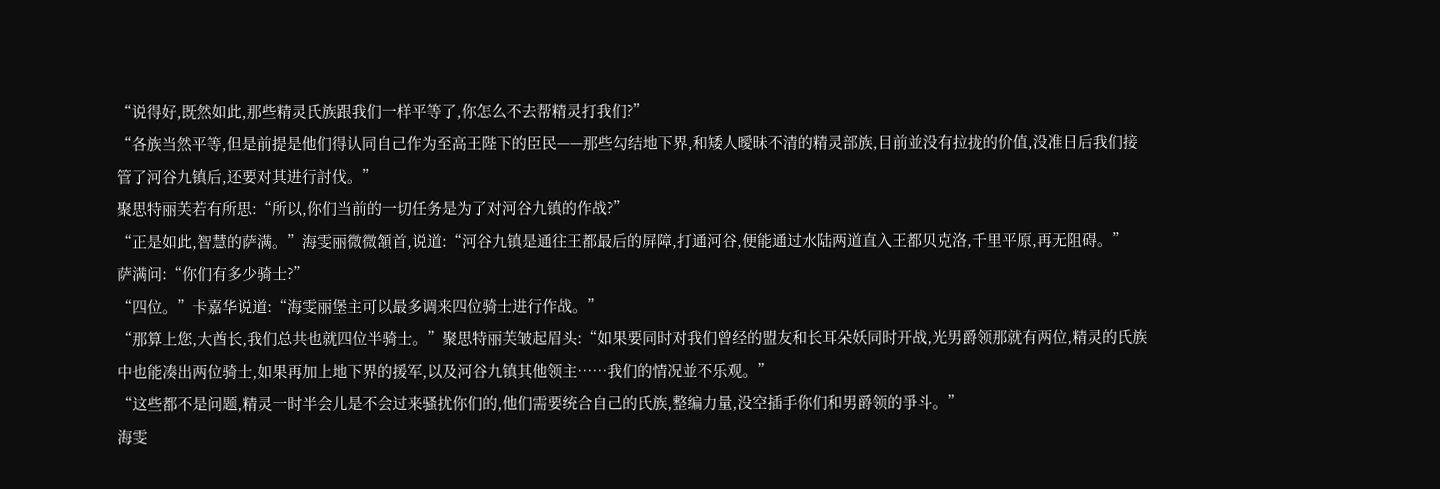“说得好,既然如此,那些精灵氏族跟我们一样平等了,你怎么不去帮精灵打我们?”
“各族当然平等,但是前提是他们得认同自己作为至高王陛下的臣民——那些勾结地下界,和矮人曖昧不清的精灵部族,目前並没有拉拢的价值,没准日后我们接管了河谷九镇后,还要对其进行討伐。”
聚思特丽芙若有所思:“所以,你们当前的一切任务是为了对河谷九镇的作战?”
“正是如此,智慧的萨满。”海雯丽微微頷首,说道:“河谷九镇是通往王都最后的屏障,打通河谷,便能通过水陆两道直入王都贝克洛,千里平原,再无阻碍。”
萨满问:“你们有多少骑士?”
“四位。”卡嘉华说道:“海雯丽堡主可以最多调来四位骑士进行作战。”
“那算上您,大酋长,我们总共也就四位半骑士。”聚思特丽芙皱起眉头:“如果要同时对我们曾经的盟友和长耳朵妖同时开战,光男爵领那就有两位,精灵的氏族中也能凑出两位骑士,如果再加上地下界的援军,以及河谷九镇其他领主……我们的情况並不乐观。”
“这些都不是问题,精灵一时半会儿是不会过来骚扰你们的,他们需要统合自己的氏族,整编力量,没空插手你们和男爵领的爭斗。”
海雯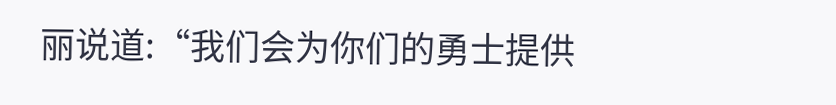丽说道:“我们会为你们的勇士提供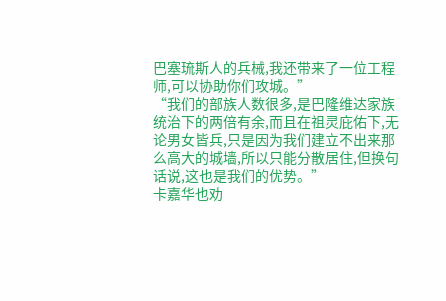巴塞琉斯人的兵械,我还带来了一位工程师,可以协助你们攻城。”
“我们的部族人数很多,是巴隆维达家族统治下的两倍有余,而且在祖灵庇佑下,无论男女皆兵,只是因为我们建立不出来那么高大的城墙,所以只能分散居住,但换句话说,这也是我们的优势。”
卡嘉华也劝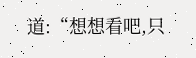道:“想想看吧,只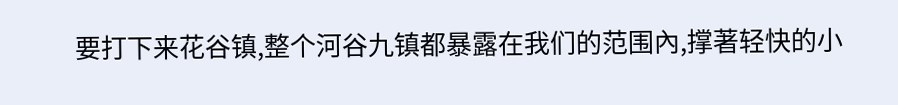要打下来花谷镇,整个河谷九镇都暴露在我们的范围內,撑著轻快的小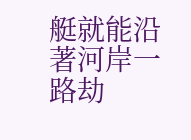艇就能沿著河岸一路劫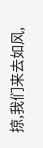掠,我们来去如风,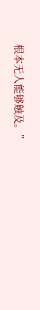根本无人能够触及。”